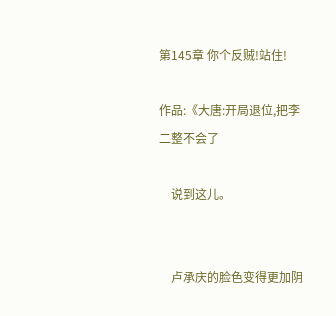第145章 你个反贼!站住!

作品:《大唐:开局退位,把李二整不会了

    说到这儿。


    卢承庆的脸色变得更加阴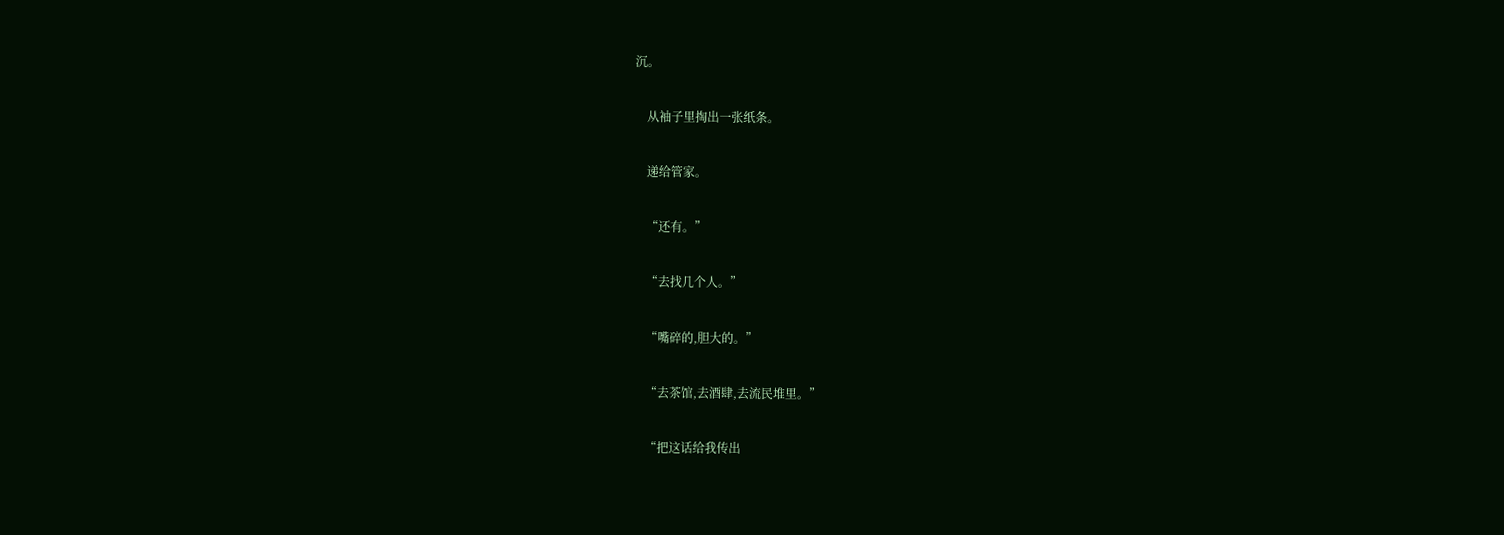沉。


    从袖子里掏出一张纸条。


    递给管家。


    “还有。”


    “去找几个人。”


    “嘴碎的,胆大的。”


    “去茶馆,去酒肆,去流民堆里。”


    “把这话给我传出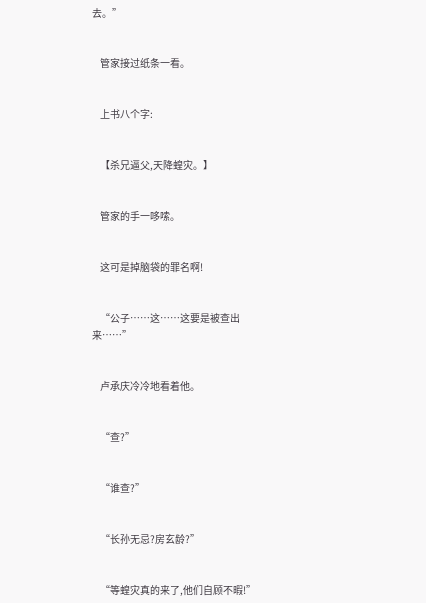去。”


    管家接过纸条一看。


    上书八个字:


    【杀兄逼父,天降蝗灾。】


    管家的手一哆嗦。


    这可是掉脑袋的罪名啊!


    “公子……这……这要是被查出来……”


    卢承庆冷冷地看着他。


    “查?”


    “谁查?”


    “长孙无忌?房玄龄?”


    “等蝗灾真的来了,他们自顾不暇!”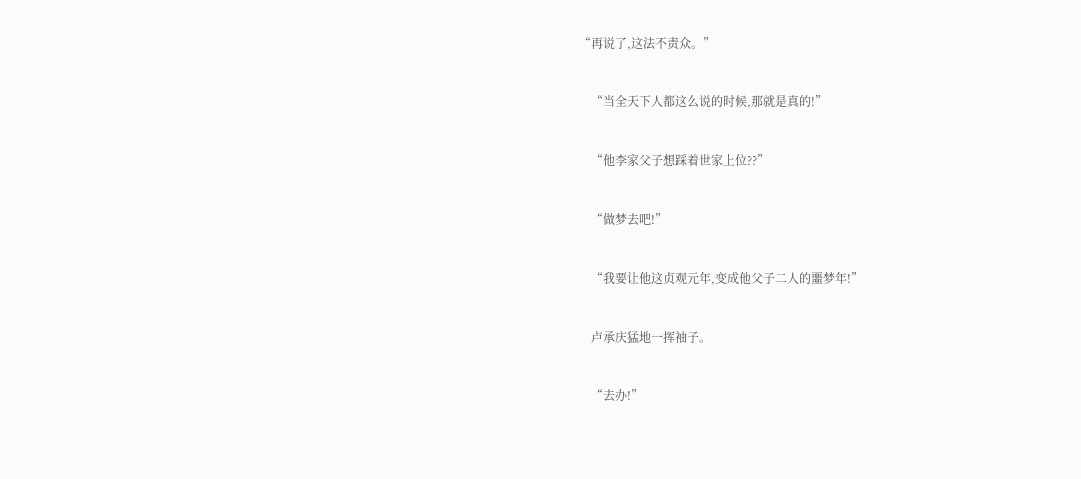“再说了,这法不责众。”


    “当全天下人都这么说的时候,那就是真的!”


    “他李家父子想踩着世家上位??”


    “做梦去吧!”


    “我要让他这贞观元年,变成他父子二人的噩梦年!”


    卢承庆猛地一挥袖子。


    “去办!”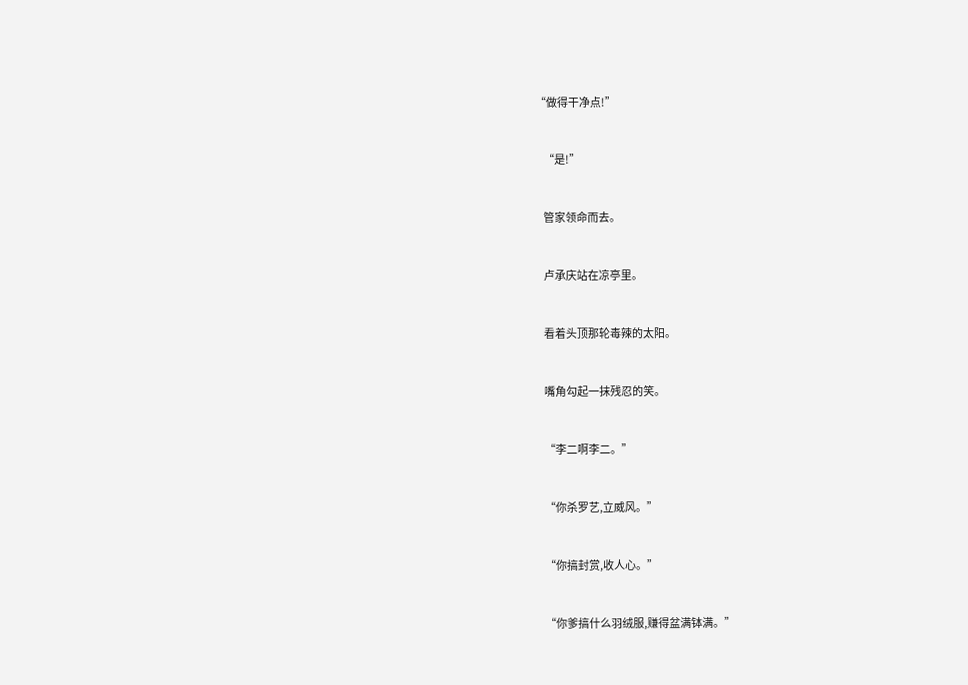“做得干净点!”


    “是!”


    管家领命而去。


    卢承庆站在凉亭里。


    看着头顶那轮毒辣的太阳。


    嘴角勾起一抹残忍的笑。


    “李二啊李二。”


    “你杀罗艺,立威风。”


    “你搞封赏,收人心。”


    “你爹搞什么羽绒服,赚得盆满钵满。”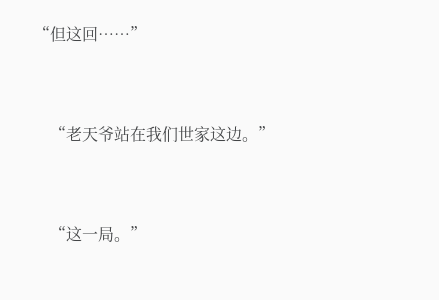“但这回……”


    “老天爷站在我们世家这边。”


    “这一局。”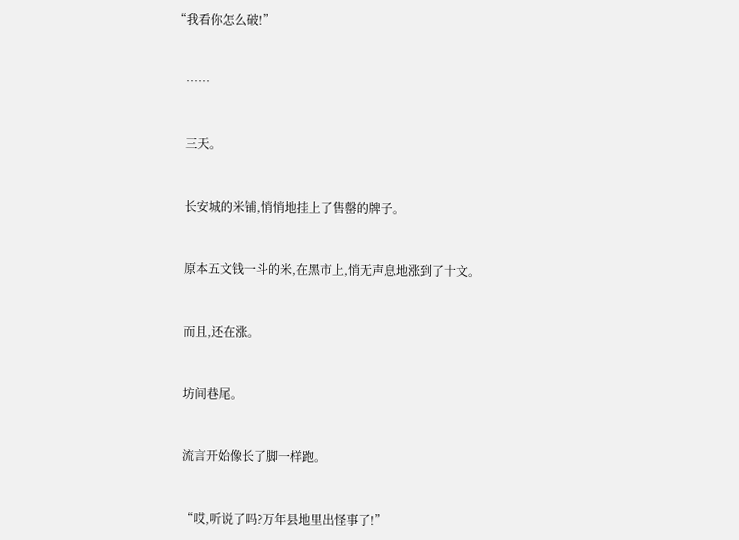“我看你怎么破!”


    ……


    三天。


    长安城的米铺,悄悄地挂上了售罄的牌子。


    原本五文钱一斗的米,在黑市上,悄无声息地涨到了十文。


    而且,还在涨。


    坊间巷尾。


    流言开始像长了脚一样跑。


    “哎,听说了吗?万年县地里出怪事了!”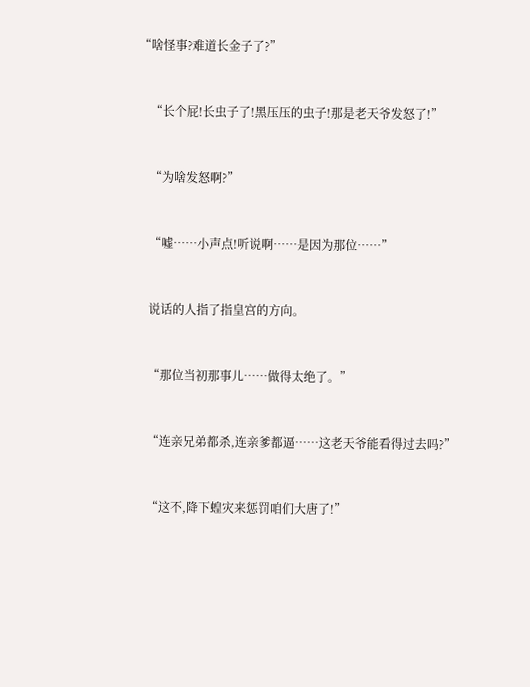“啥怪事?难道长金子了?”


    “长个屁!长虫子了!黑压压的虫子!那是老天爷发怒了!”


    “为啥发怒啊?”


    “嘘……小声点!听说啊……是因为那位……”


    说话的人指了指皇宫的方向。


    “那位当初那事儿……做得太绝了。”


    “连亲兄弟都杀,连亲爹都逼……这老天爷能看得过去吗?”


    “这不,降下蝗灾来惩罚咱们大唐了!”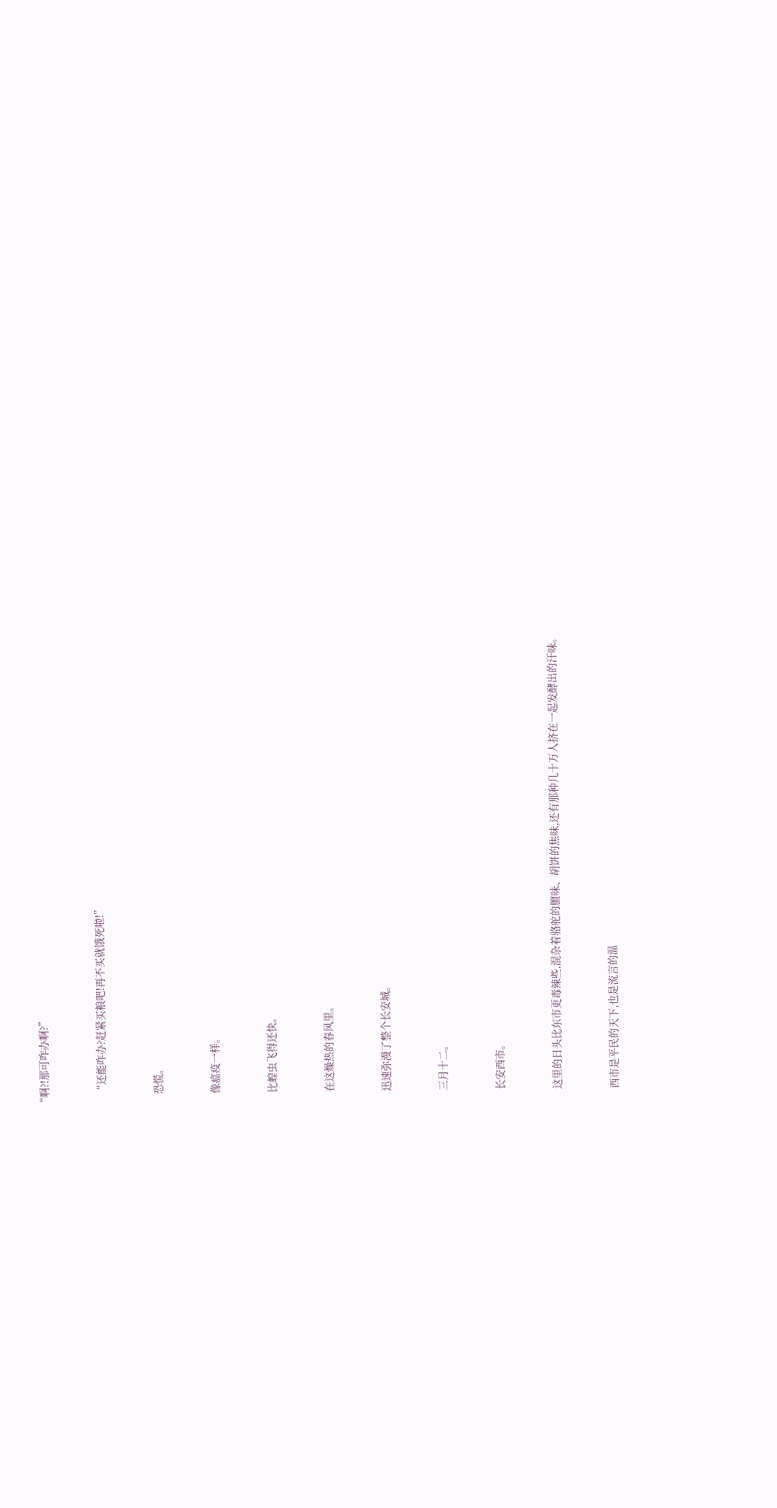“啊?!那可咋办啊?”


    “还能咋办?赶紧买粮吧!再不买就饿死啦!”


    恐慌。


    像瘟疫一样。


    比蝗虫飞得还快。


    在这燥热的春风里。


    迅速弥漫了整个长安城。


    三月十二。


    长安西市。


    这里的日头比东市更毒辣些,混杂着骆驼的膻味、胡饼的焦味,还有那种几十万人挤在一起发酵出的汗味。


    西市是平民的天下,也是流言的温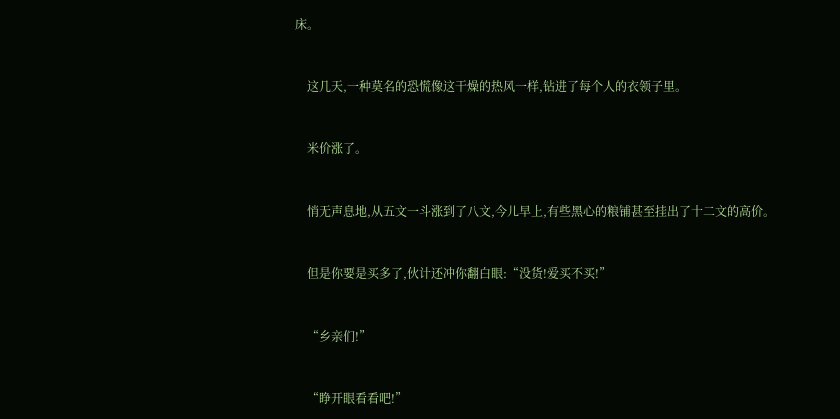床。


    这几天,一种莫名的恐慌像这干燥的热风一样,钻进了每个人的衣领子里。


    米价涨了。


    悄无声息地,从五文一斗涨到了八文,今儿早上,有些黑心的粮铺甚至挂出了十二文的高价。


    但是你要是买多了,伙计还冲你翻白眼:“没货!爱买不买!”


    “乡亲们!”


    “睁开眼看看吧!”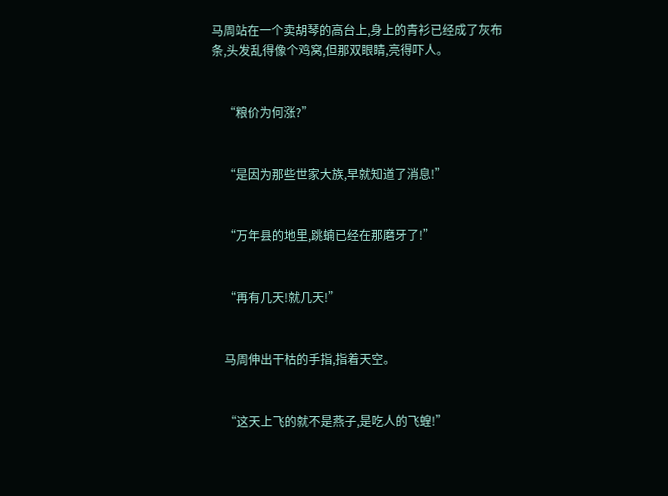马周站在一个卖胡琴的高台上,身上的青衫已经成了灰布条,头发乱得像个鸡窝,但那双眼睛,亮得吓人。


    “粮价为何涨?”


    “是因为那些世家大族,早就知道了消息!”


    “万年县的地里,跳蝻已经在那磨牙了!”


    “再有几天!就几天!”


    马周伸出干枯的手指,指着天空。


    “这天上飞的就不是燕子,是吃人的飞蝗!”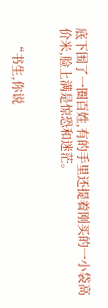底下围了一圈百姓,有的手里还提着刚买的一小袋高价米,脸上满是惊恐和迷茫。


    “书生,你说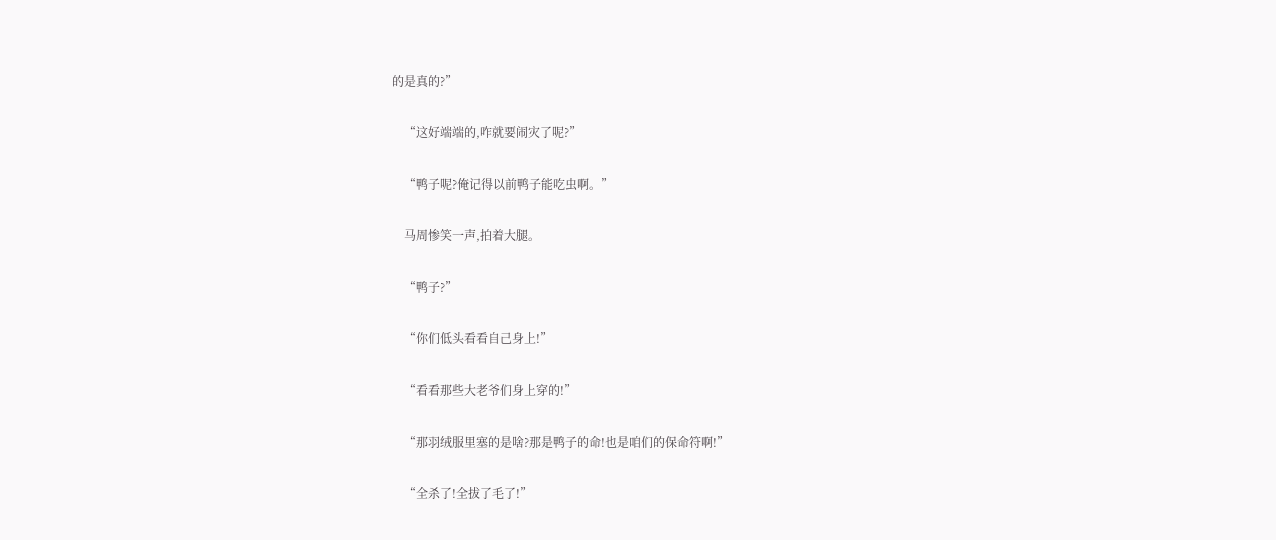的是真的?”


    “这好端端的,咋就要闹灾了呢?”


    “鸭子呢?俺记得以前鸭子能吃虫啊。”


    马周惨笑一声,拍着大腿。


    “鸭子?”


    “你们低头看看自己身上!”


    “看看那些大老爷们身上穿的!”


    “那羽绒服里塞的是啥?那是鸭子的命!也是咱们的保命符啊!”


    “全杀了!全拔了毛了!”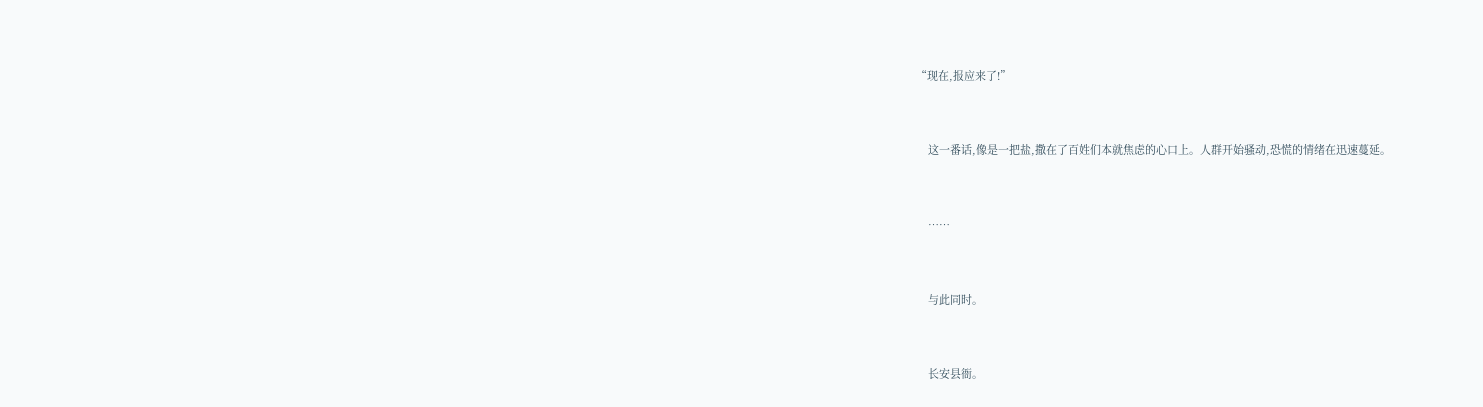“现在,报应来了!”


    这一番话,像是一把盐,撒在了百姓们本就焦虑的心口上。人群开始骚动,恐慌的情绪在迅速蔓延。


    ……


    与此同时。


    长安县衙。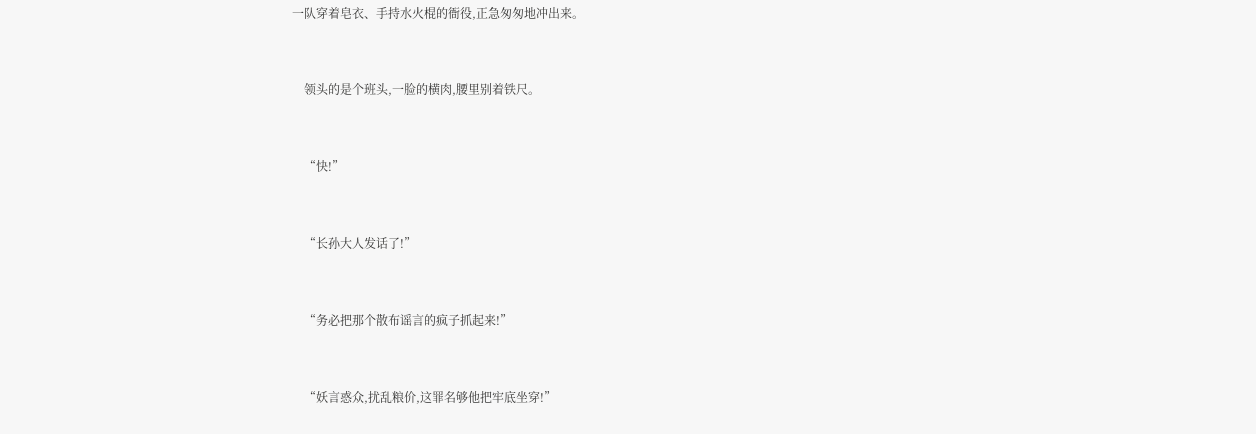一队穿着皂衣、手持水火棍的衙役,正急匆匆地冲出来。


    领头的是个班头,一脸的横肉,腰里别着铁尺。


    “快!”


    “长孙大人发话了!”


    “务必把那个散布谣言的疯子抓起来!”


    “妖言惑众,扰乱粮价,这罪名够他把牢底坐穿!”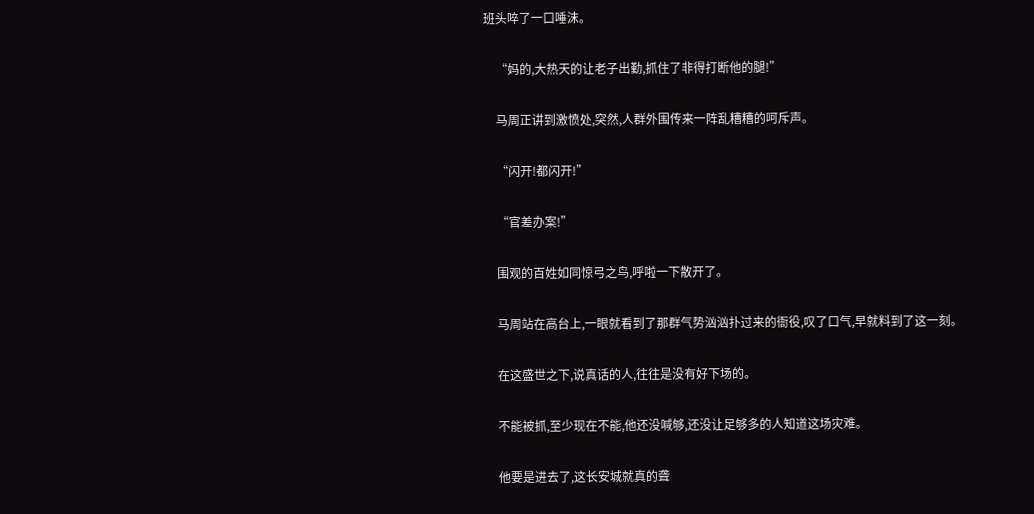班头啐了一口唾沫。


    “妈的,大热天的让老子出勤,抓住了非得打断他的腿!”


    马周正讲到激愤处,突然,人群外围传来一阵乱糟糟的呵斥声。


    “闪开!都闪开!”


    “官差办案!”


    围观的百姓如同惊弓之鸟,呼啦一下散开了。


    马周站在高台上,一眼就看到了那群气势汹汹扑过来的衙役,叹了口气,早就料到了这一刻。


    在这盛世之下,说真话的人,往往是没有好下场的。


    不能被抓,至少现在不能,他还没喊够,还没让足够多的人知道这场灾难。


    他要是进去了,这长安城就真的聋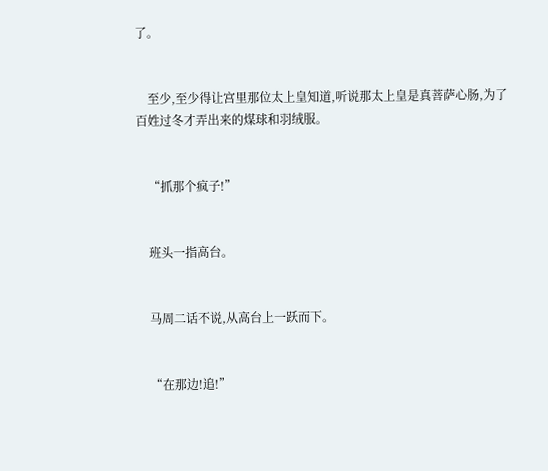了。


    至少,至少得让宫里那位太上皇知道,听说那太上皇是真菩萨心肠,为了百姓过冬才弄出来的煤球和羽绒服。


    “抓那个疯子!”


    班头一指高台。


    马周二话不说,从高台上一跃而下。


    “在那边!追!”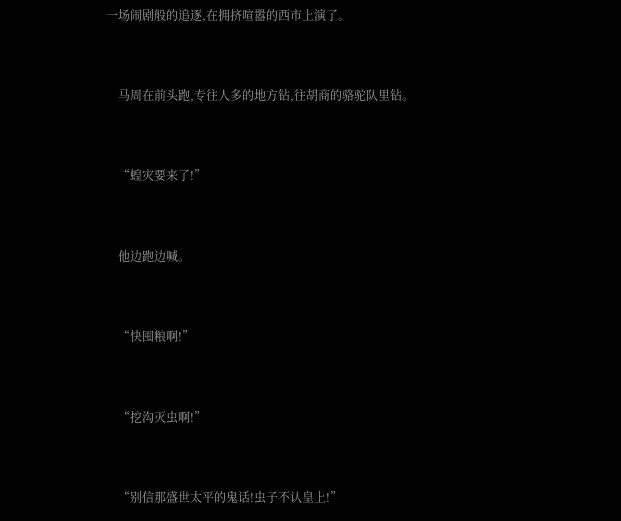一场闹剧般的追逐,在拥挤喧嚣的西市上演了。


    马周在前头跑,专往人多的地方钻,往胡商的骆驼队里钻。


    “蝗灾要来了!”


    他边跑边喊。


    “快囤粮啊!”


    “挖沟灭虫啊!”


    “别信那盛世太平的鬼话!虫子不认皇上!”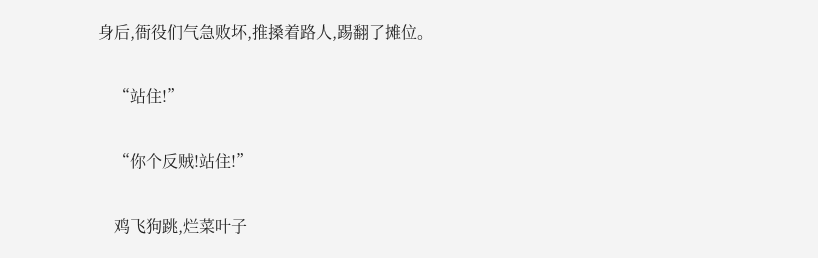身后,衙役们气急败坏,推搡着路人,踢翻了摊位。


    “站住!”


    “你个反贼!站住!”


    鸡飞狗跳,烂菜叶子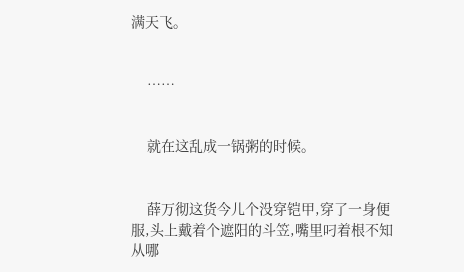满天飞。


    ……


    就在这乱成一锅粥的时候。


    薛万彻这货今儿个没穿铠甲,穿了一身便服,头上戴着个遮阳的斗笠,嘴里叼着根不知从哪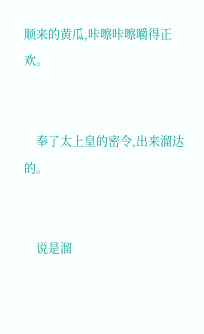顺来的黄瓜,咔嚓咔嚓嚼得正欢。


    奉了太上皇的密令,出来溜达的。


    说是溜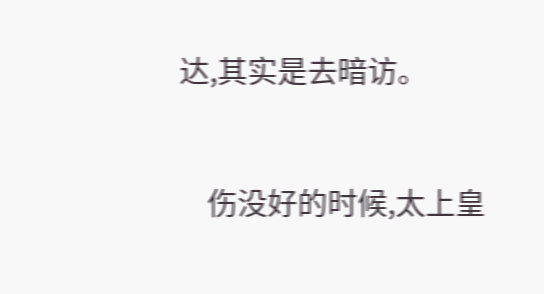达,其实是去暗访。


    伤没好的时候,太上皇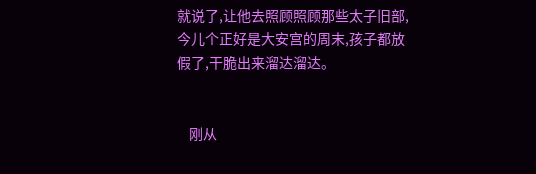就说了,让他去照顾照顾那些太子旧部,今儿个正好是大安宫的周末,孩子都放假了,干脆出来溜达溜达。


    刚从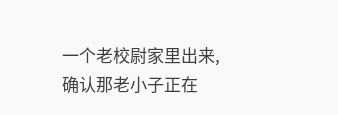一个老校尉家里出来,确认那老小子正在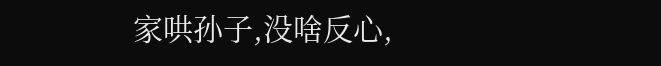家哄孙子,没啥反心,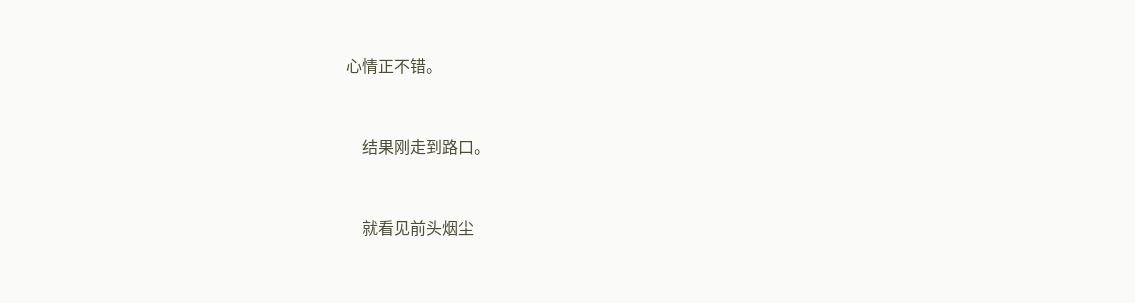心情正不错。


    结果刚走到路口。


    就看见前头烟尘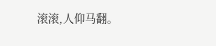滚滚,人仰马翻。